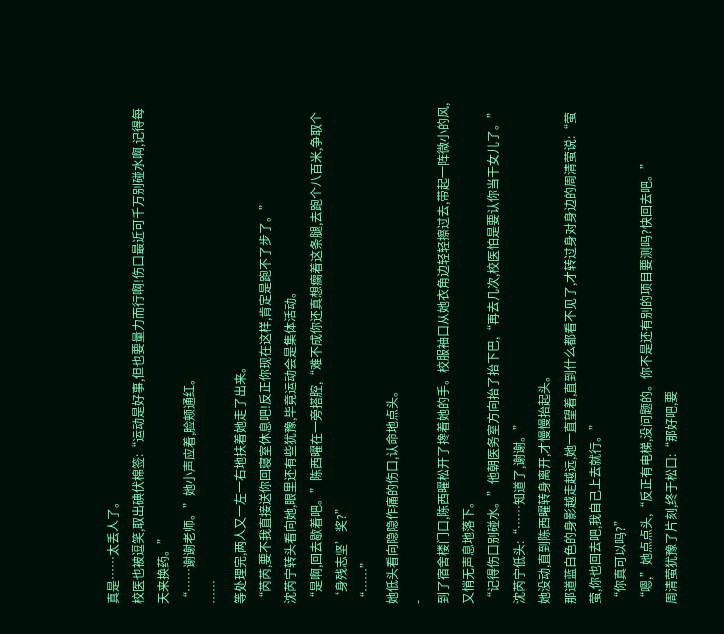真是……太丢人了。
校医也被逗笑,取出碘伏棉签:“运动是好事,但也要量力而行啊!伤口最近可千万别碰水啊,记得每天来换药。”
“……谢谢老师。”她小声应着,脸颊通红。
……
等处理完,两人又一左一右地扶着她走了出来。
“芮芮,要不我直接送你回寝室休息吧!反正你现在这样,肯定是跑不了步了。”
沈芮宁转头看向她,眼里还有些犹豫,毕竟运动会是集体活动。
“是啊,回去歇着吧。”陈西曜在一旁搭腔,“难不成你还真想瘸着这条腿,去跑个八百米,争取个‘身残志坚’奖?”
“……”
她低头看向隐隐作痛的伤口,认命地点头。
-
到了宿舍楼门口,陈西曜松开了搀着她的手。校服袖口从她衣角边轻轻擦过去,带起一阵微小的风,又悄无声息地落下。
“记得伤口别碰水。”他朝医务室方向抬了抬下巴,“再去几次,校医怕是要认你当干女儿了。”
沈芮宁低头:“……知道了,谢谢。”
她没动,直到陈西曜转身离开,才慢慢抬起头。
那道蓝白色的身影越走越远,她一直望着,直到什么都看不见了,才转过身对身边的周清萤说:“萤萤,你也回去吧,我自己上去就行。”
“你真可以吗?”
“嗯,”她点点头,“反正有电梯,没问题的。你不是还有别的项目要测吗?快回去吧。”
周清萤犹豫了片刻,终于松口:“那好吧,要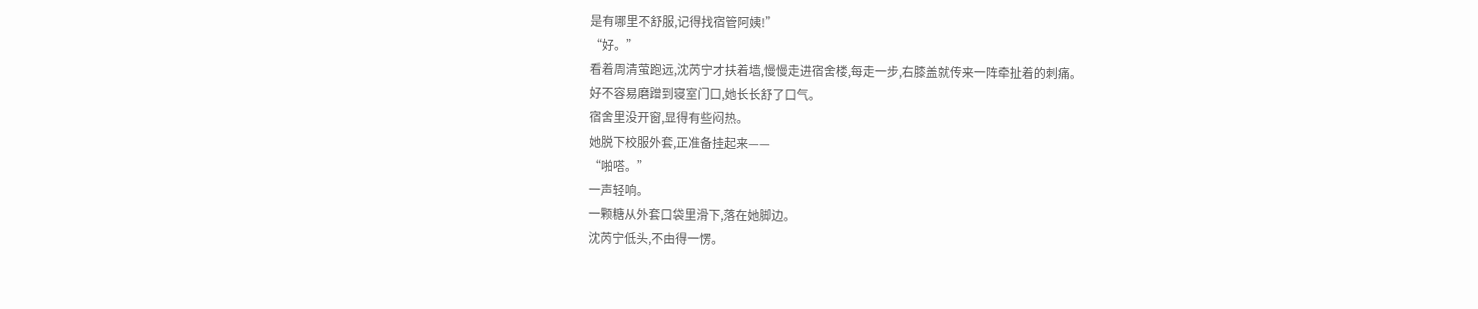是有哪里不舒服,记得找宿管阿姨!”
“好。”
看着周清萤跑远,沈芮宁才扶着墙,慢慢走进宿舍楼,每走一步,右膝盖就传来一阵牵扯着的刺痛。
好不容易磨蹭到寝室门口,她长长舒了口气。
宿舍里没开窗,显得有些闷热。
她脱下校服外套,正准备挂起来——
“啪嗒。”
一声轻响。
一颗糖从外套口袋里滑下,落在她脚边。
沈芮宁低头,不由得一愣。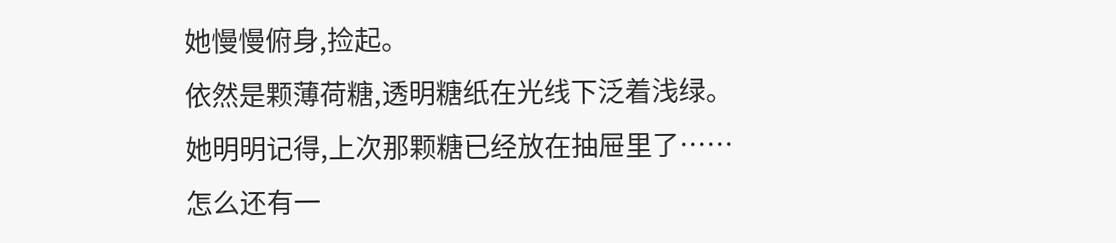她慢慢俯身,捡起。
依然是颗薄荷糖,透明糖纸在光线下泛着浅绿。
她明明记得,上次那颗糖已经放在抽屉里了……
怎么还有一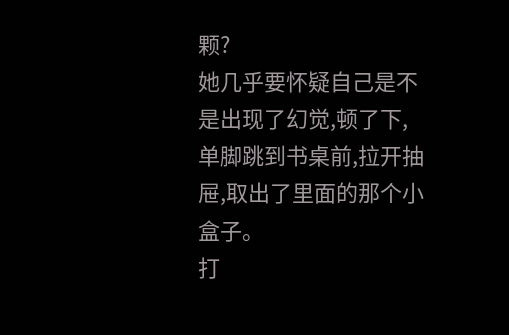颗?
她几乎要怀疑自己是不是出现了幻觉,顿了下,单脚跳到书桌前,拉开抽屉,取出了里面的那个小盒子。
打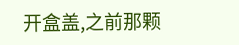开盒盖,之前那颗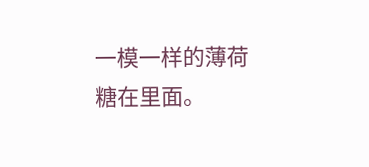一模一样的薄荷糖在里面。